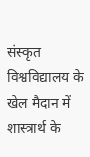संस्कृत विश्वविद्यालय के खेल मैदान में शास्त्रार्थ के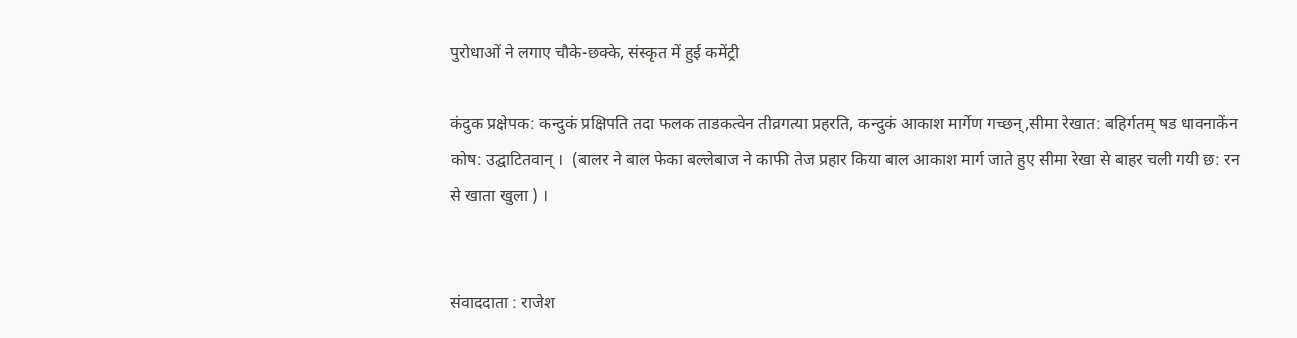पुरोधाओं ने लगाए चौके-छक्के, संस्कृत में हुई कमेंट्री

कंदुक प्रक्षेपक: कन्दुकं प्रक्षिपति तदा फलक ताडकत्वेन तीव्रगत्या प्रहरति, कन्दुकं आकाश मार्गेण गच्छन्,सीमा रेखात: बहिर्गतम् षड धावनाकेंन कोष: उद्घाटितवान् ।  (बालर ने बाल फेका बल्लेबाज ने काफी तेज प्रहार किया बाल आकाश मार्ग जाते हुए सीमा रेखा से बाहर चली गयी छ: रन से खाता खुला ) ।


संवाददाता : राजेश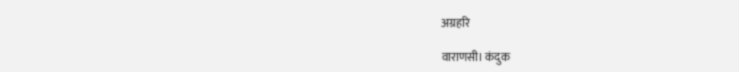अग्रहरि

वाराणसी। कंदुक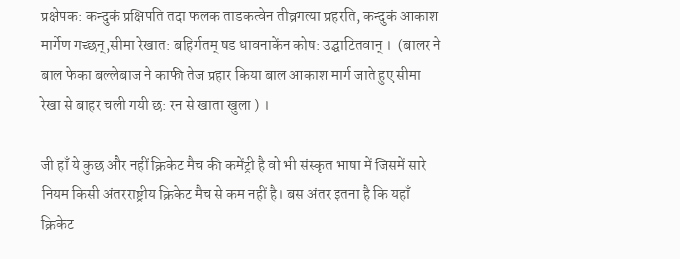प्रक्षेपक: कन्दुकं प्रक्षिपति तदा फलक ताडकत्वेन तीव्रगत्या प्रहरति, कन्दुकं आकाश मार्गेण गच्छन्,सीमा रेखात: बहिर्गतम् षड धावनाकेंन कोष: उद्घाटितवान् ।  (बालर ने बाल फेका बल्लेबाज ने काफी तेज प्रहार किया बाल आकाश मार्ग जाते हुए सीमा रेखा से बाहर चली गयी छ: रन से खाता खुला ) ।

जी हाँ ये कुछ और नहीं क्रिकेट मैच की कमेंट्री है वो भी संस्कृत भाषा में जिसमें सारे नियम किसी अंतरराष्ट्रीय क्रिकेट मैच से कम नहीं है। बस अंतर इतना है कि यहाँ क्रिकेट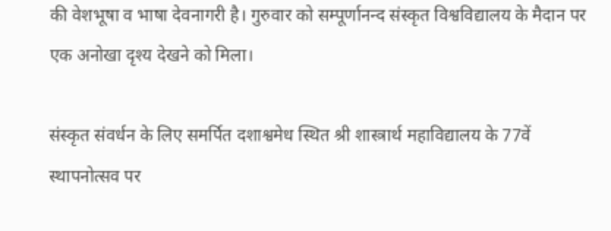की वेशभूषा व भाषा देवनागरी है। गुरुवार को सम्पूर्णानन्द संस्कृत विश्वविद्यालय के मैदान पर एक अनोखा दृश्य देखने को मिला।

संस्कृत संवर्धन के लिए समर्पित दशाश्वमेध स्थित श्री शास्त्रार्थ महाविद्यालय के 77वें स्थापनोत्सव पर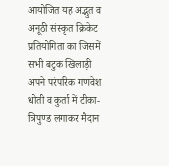आयोजित यह अद्भुत व अनूठी संस्कृत क्रिकेट प्रतियोगिता का जिसमें सभी बटुक खिलाड़ी अपने परंपरिक गणवेश धोती व कुर्ता में टीका-त्रिपुण्ड लगाकर मैदान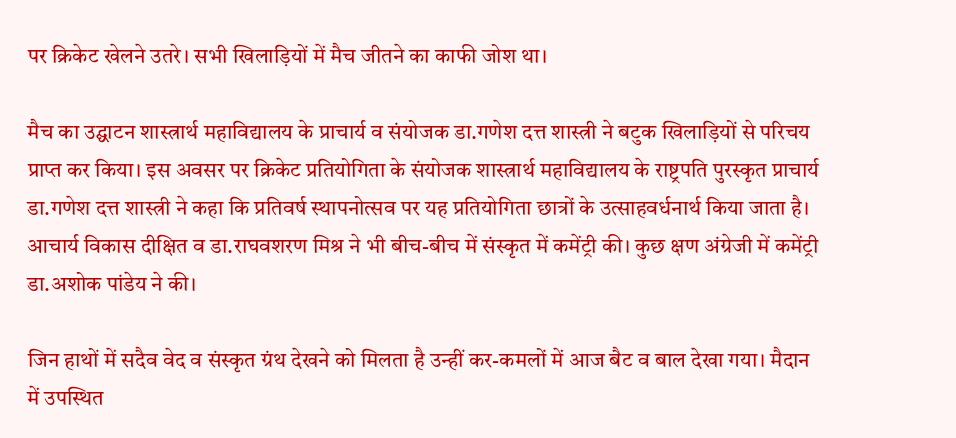पर क्रिकेट खेलने उतरे। सभी खिलाड़ियों में मैच जीतने का काफी जोश था।

मैच का उद्घाटन शास्त्रार्थ महाविद्यालय के प्राचार्य व संयोजक डा.गणेश दत्त शास्त्री ने बटुक खिलाड़ियों से परिचय प्राप्त कर किया। इस अवसर पर क्रिकेट प्रतियोगिता के संयोजक शास्त्रार्थ महाविद्यालय के राष्ट्रपति पुरस्कृत प्राचार्य डा.गणेश दत्त शास्त्री ने कहा कि प्रतिवर्ष स्थापनोत्सव पर यह प्रतियोगिता छात्रों के उत्साहवर्धनार्थ किया जाता है। आचार्य विकास दीक्षित व डा.राघवशरण मिश्र ने भी बीच-बीच में संस्कृत में कमेंट्री की। कुछ क्षण अंग्रेजी में कमेंट्री डा.अशोक पांडेय ने की।

जिन हाथों में सदैव वेद व संस्कृत ग्रंथ देखने को मिलता है उन्हीं कर-कमलों में आज बैट व बाल देखा गया। मैदान में उपस्थित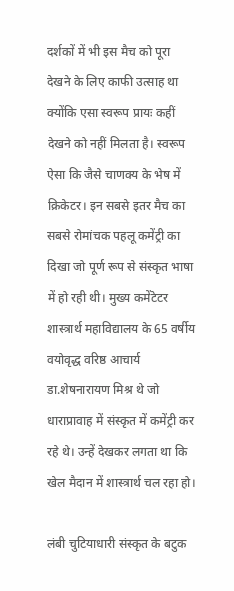दर्शकों में भी इस मैच को पूरा देखने के लिए काफी उत्साह था क्योंकि एसा स्वरूप प्रायः कहीं देखने को नहीं मिलता है। स्वरूप ऐसा कि जैसे चाणक्य के भेष में क्रिकेटर। इन सबसे इतर मैच का सबसे रोमांचक पहलू कमेंट्री का दिखा जो पूर्ण रूप से संस्कृत भाषा में हो रही थी। मुख्य कमेंटेटर शास्त्रार्थ महाविद्यालय के 65 वर्षीय वयोवृद्ध वरिष्ठ आचार्य डा.शेषनारायण मिश्र थे जो धाराप्रावाह में संस्कृत में कमेंट्री कर रहे थे। उन्हें देखकर लगता था कि खेल मैदान में शास्त्रार्थ चल रहा हो।

लंबी चुटियाधारी संस्कृत के बटुक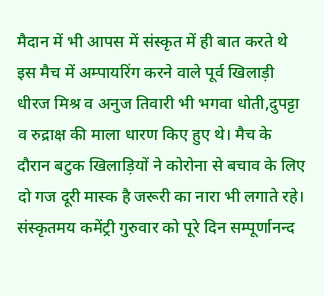मैदान में भी आपस में संस्कृत में ही बात करते थे इस मैच में अम्पायरिंग करने वाले पूर्व खिलाड़ी धीरज मिश्र व अनुज तिवारी भी भगवा धोती,दुपट्टा व रुद्राक्ष की माला धारण किए हुए थे। मैच के दौरान बटुक खिलाड़ियों ने कोरोना से बचाव के लिए दो गज दूरी मास्क है जरूरी का नारा भी लगाते रहे। संस्कृतमय कमेंट्री गुरुवार को पूरे दिन सम्पूर्णानन्द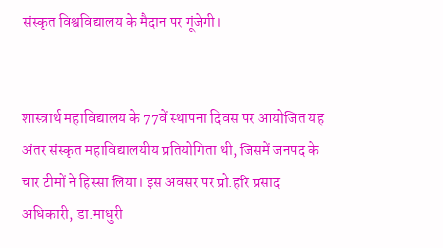संस्कृत विश्वविद्यालय के मैदान पर गूंजेगी।


शास्त्रार्थ महाविद्यालय के 77वें स्थापना दिवस पर आयोजित यह अंतर संस्कृत महाविद्यालयीय प्रतियोगिता थी, जिसमें जनपद के चार टीमों ने हिस्सा लिया। इस अवसर पर प्रो.हरि प्रसाद अधिकारी, डा.माधुरी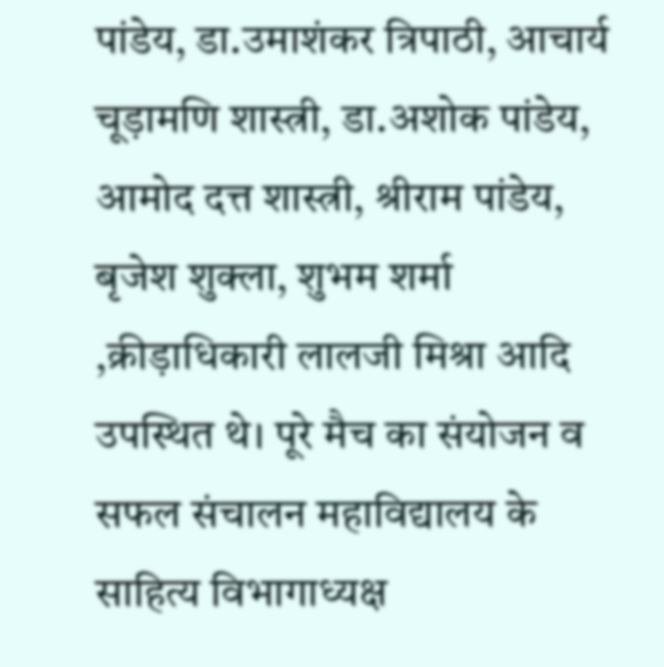पांडेय, डा.उमाशंकर त्रिपाठी, आचार्य चूड़ामणि शास्त्री, डा.अशोक पांडेय, आमोद दत्त शास्त्री, श्रीराम पांडेय, बृजेश शुक्ला, शुभम शर्मा ,क्रीड़ाधिकारी लालजी मिश्रा आदि उपस्थित थे। पूरे मैच का संयोजन व सफल संचालन महाविद्यालय के साहित्य विभागाध्यक्ष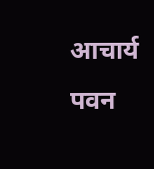आचार्य पवन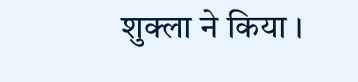शुक्ला ने किया ।